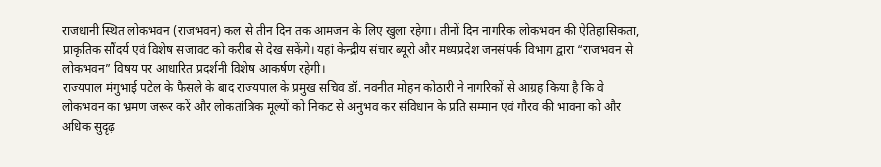राजधानी स्थित लोकभवन (राजभवन) कल से तीन दिन तक आमजन के लिए खुला रहेगा। तीनों दिन नागरिक लोकभवन की ऐतिहासिकता, प्राकृतिक सौंदर्य एवं विशेष सजावट को करीब से देख सकेंगे। यहां केन्द्रीय संचार ब्यूरो और मध्यप्रदेश जनसंपर्क विभाग द्वारा “राजभवन से लोकभवन” विषय पर आधारित प्रदर्शनी विशेष आकर्षण रहेगी।
राज्यपाल मंगुभाई पटेल के फैसले के बाद राज्यपाल के प्रमुख सचिव डॉ. नवनीत मोहन कोठारी ने नागरिकों से आग्रह किया है कि वे लोकभवन का भ्रमण जरूर करें और लोकतांत्रिक मूल्यों को निकट से अनुभव कर संविधान के प्रति सम्मान एवं गौरव की भावना को और अधिक सुदृढ़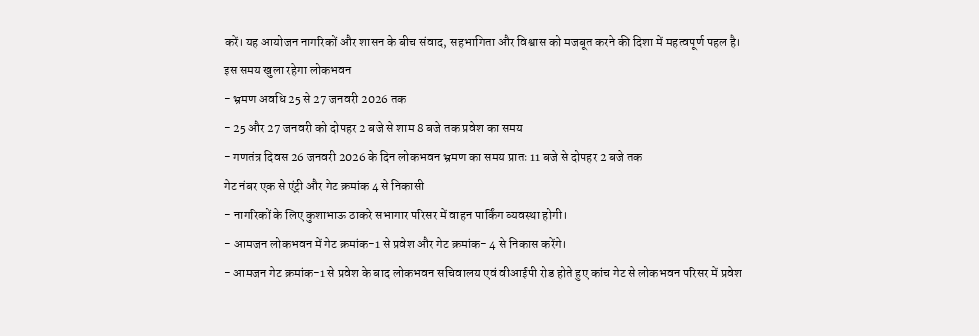करें। यह आयोजन नागरिकों और शासन के बीच संवाद, सहभागिता और विश्वास को मजबूत करने की दिशा में महत्वपूर्ण पहल है।
इस समय खुला रहेगा लोकभवन
- भ्रमण अवधि 25 से 27 जनवरी 2026 तक
- 25 और 27 जनवरी को दोपहर 2 बजे से शाम 8 बजे तक प्रवेश का समय
- गणतंत्र दिवस 26 जनवरी 2026 के दिन लोकभवन भ्रमण का समय प्रातः 11 बजे से दोपहर 2 बजे तक
गेट नंबर एक से एंट्री और गेट क्रमांक 4 से निकासी
- नागरिकों के लिए कुशाभाऊ ठाकरे सभागार परिसर में वाहन पार्किंग व्यवस्था होगी।
- आमजन लोकभवन में गेट क्रमांक-1 से प्रवेश और गेट क्रमांक- 4 से निकास करेंगे।
- आमजन गेट क्रमांक-1 से प्रवेश के बाद लोकभवन सचिवालय एवं वीआईपी रोड होते हुए कांच गेट से लोकभवन परिसर में प्रवेश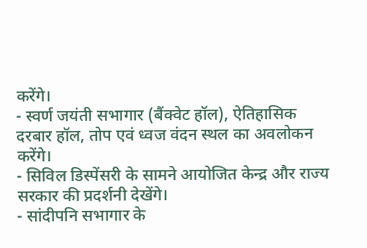करेंगे।
- स्वर्ण जयंती सभागार (बैंक्वेट हॉल), ऐतिहासिक दरबार हॉल, तोप एवं ध्वज वंदन स्थल का अवलोकन करेंगे।
- सिविल डिस्पेंसरी के सामने आयोजित केन्द्र और राज्य सरकार की प्रदर्शनी देखेंगे।
- सांदीपनि सभागार के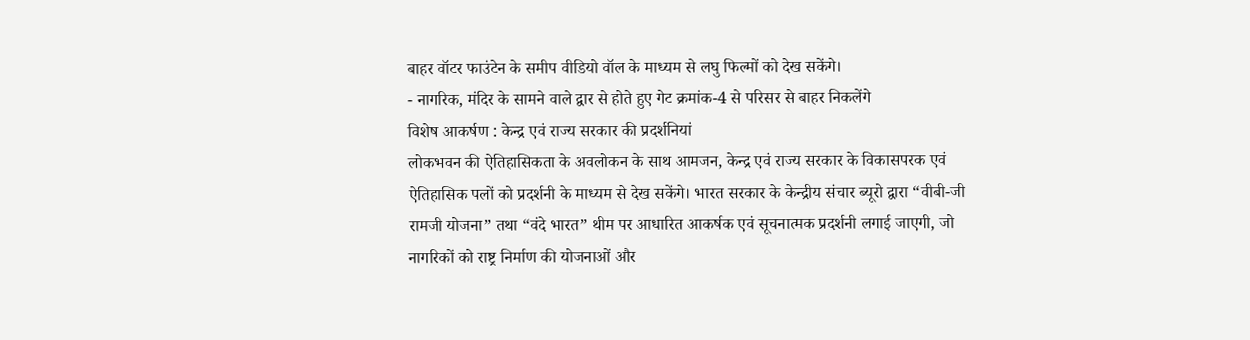बाहर वॉटर फाउंटेन के समीप वीडियो वॉल के माध्यम से लघु फिल्मों को देख सकेंगे।
- नागरिक, मंदिर के सामने वाले द्वार से होते हुए गेट क्रमांक-4 से परिसर से बाहर निकलेंगे
विशेष आकर्षण : केन्द्र एवं राज्य सरकार की प्रदर्शनियां
लोकभवन की ऐतिहासिकता के अवलोकन के साथ आमजन, केन्द्र एवं राज्य सरकार के विकासपरक एवं ऐतिहासिक पलों को प्रदर्शनी के माध्यम से देख सकेंगे। भारत सरकार के केन्द्रीय संचार ब्यूरो द्वारा “वीबी-जी रामजी योजना” तथा “वंदे भारत” थीम पर आधारित आकर्षक एवं सूचनात्मक प्रदर्शनी लगाई जाएगी, जो नागरिकों को राष्ट्र निर्माण की योजनाओं और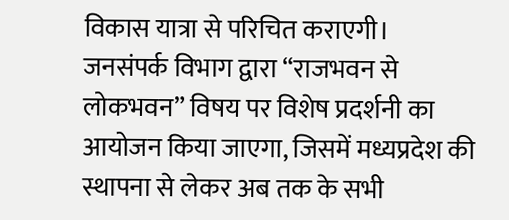विकास यात्रा से परिचित कराएगी। जनसंपर्क विभाग द्वारा “राजभवन से लोकभवन” विषय पर विशेष प्रदर्शनी का आयोजन किया जाएगा, जिसमें मध्यप्रदेश की स्थापना से लेकर अब तक के सभी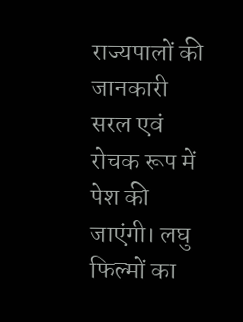राज्यपालों की जानकारी सरल एवं रोचक रूप में पेश की जाएंगी। लघु फिल्मों का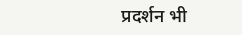प्रदर्शन भी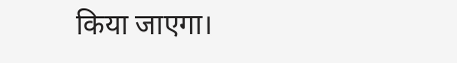किया जाएगा।